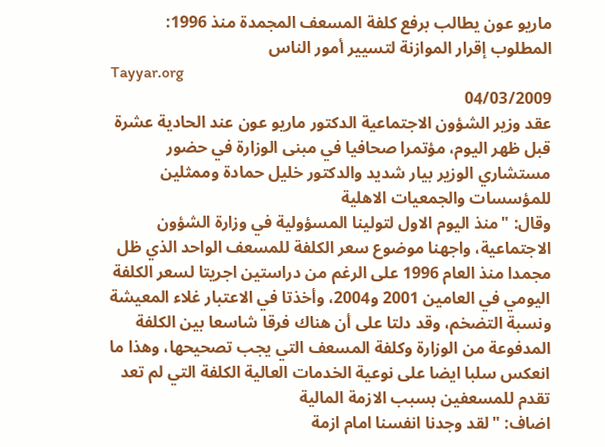ماريو عون يطالب برفع كلفة المسعف المجمدة منذ 1996: المطلوب إقرار الموازنة لتسيير أمور الناس
Tayyar.org
04/03/2009
عقد وزير الشؤون الاجتماعية الدكتور ماريو عون عند الحادية عشرة قبل ظهر اليوم، مؤتمرا صحافيا في مبنى الوزارة في حضور مستشاري الوزير بيار شديد والدكتور خليل حمادة وممثلين للمؤسسات والجمعيات الاهلية
وقال: "منذ اليوم الاول لتولينا المسؤولية في وزارة الشؤون الاجتماعية، واجهنا موضوع سعر الكلفة للمسعف الواحد الذي ظل مجمدا منذ العام 1996 على الرغم من دراستين اجريتا لسعر الكلفة اليومي في العامين 2001 و2004، وأخذتا في الاعتبار غلاء المعيشة ونسبة التضخم، وقد دلتا على أن هناك فرقا شاسعا بين الكلفة المدفوعة من الوزارة وكلفة المسعف التي يجب تصحيحها، وهذا ما انعكس سلبا ايضا على نوعية الخدمات العالية الكلفة التي لم تعد تقدم للمسعفين بسبب الازمة المالية
اضاف: "لقد وجدنا انفسنا امام ازمة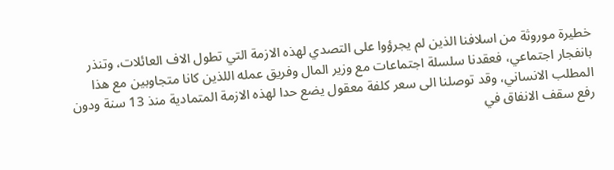خطيرة موروثة من اسلافنا الذين لم يجرؤوا على التصدي لهذه الازمة التي تطول الاف العائلات، وتنذر بانفجار اجتماعي، فعقدنا سلسلة اجتماعات مع وزير المال وفريق عمله اللذين كانا متجاوبين مع هذا المطلب الانساني، وقد توصلنا الى سعر كلفة معقول يضع حدا لهذه الازمة المتمادية منذ 13 سنة ودون رفع سقف الانفاق في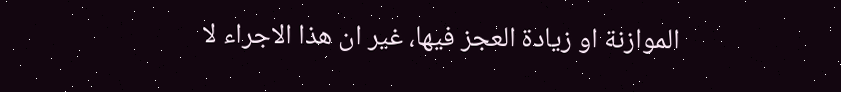الموازنة او زيادة العجز فيها، غير ان هذا الاجراء لا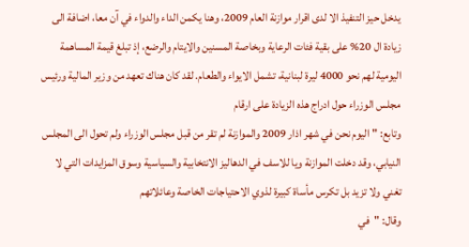يدخل حيز التنفيذ الا لدى اقرار موازنة العام 2009، وهنا يكمن الداء والدواء في آن معا، اضافة الى زيادة ال 20% على بقية فئات الرعاية وبخاصة المسنين والايتام والرضع، إذ تبلغ قيمة المساهمة اليومية لهم نحو 4000 ليرة لبنانية، تشمل الايواء والطعام. لقد كان هناك تعهد من وزير المالية ورئيس مجلس الوزراء حول ادراج هذه الزيادة على ارقام
وتابع: "اليوم نحن في شهر اذار 2009 والموازنة لم تقر من قبل مجلس الوزراء ولم تحول الى المجلس النيابي، وقد دخلت الموازنة ويا للاسف في الدهاليز الانتخابية والسياسية وسوق المزايدات التي لا تغني ولا تزيد بل تكرس مأساة كبيرة لذوي الاحتياجات الخاصة وعائلاتهم
وقال: "في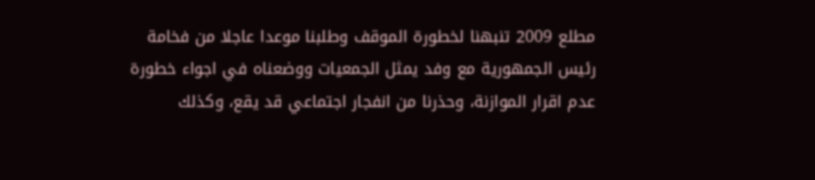مطلع 2009 تنبهنا لخطورة الموقف وطلبنا موعدا عاجلا من فخامة رئيس الجمهورية مع وفد يمثل الجمعيات ووضعناه في اجواء خطورة عدم اقرار الموازنة، وحذرنا من انفجار اجتماعي قد يقع، وكذلك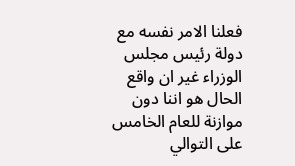فعلنا الامر نفسه مع دولة رئيس مجلس الوزراء غير ان واقع الحال هو اننا دون موازنة للعام الخامس على التوالي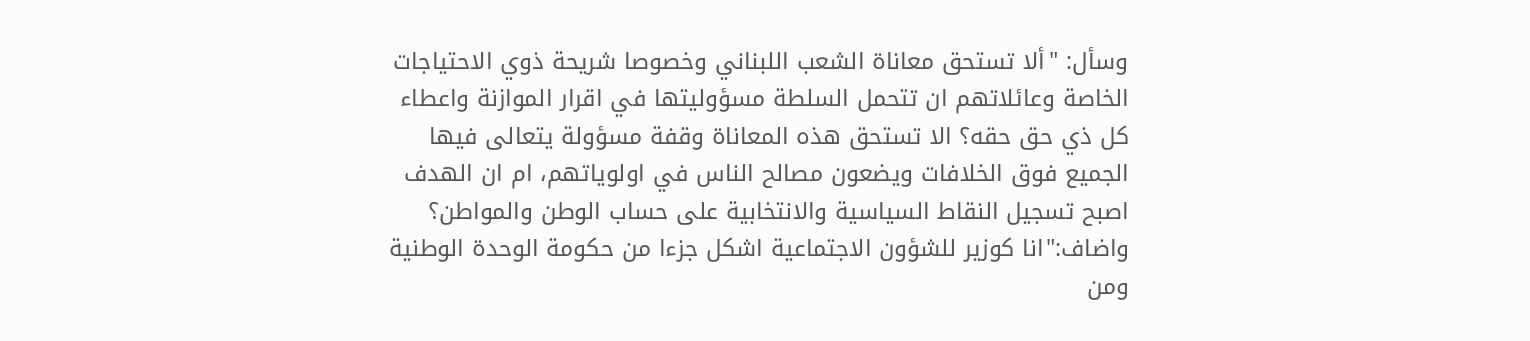وسأل: "ألا تستحق معاناة الشعب اللبناني وخصوصا شريحة ذوي الاحتياجات الخاصة وعائلاتهم ان تتحمل السلطة مسؤوليتها في اقرار الموازنة واعطاء كل ذي حق حقه؟ الا تستحق هذه المعاناة وقفة مسؤولة يتعالى فيها الجميع فوق الخلافات ويضعون مصالح الناس في اولوياتهم، ام ان الهدف اصبح تسجيل النقاط السياسية والانتخابية على حساب الوطن والمواطن؟
واضاف:"انا كوزير للشؤون الاجتماعية اشكل جزءا من حكومة الوحدة الوطنية ومن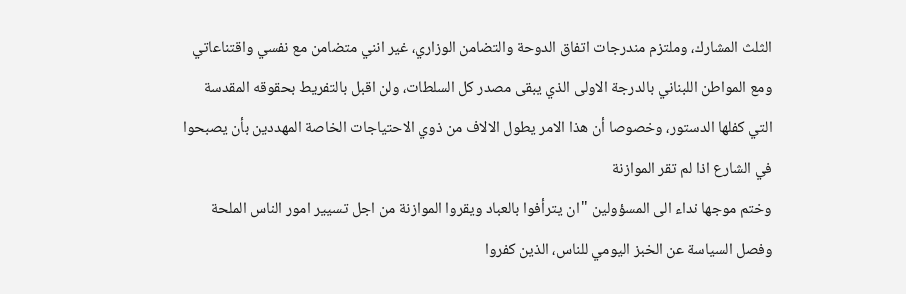الثلث المشارك، وملتزم مندرجات اتفاق الدوحة والتضامن الوزاري، غير انني متضامن مع نفسي واقتناعاتي ومع المواطن اللبناني بالدرجة الاولى الذي يبقى مصدر كل السلطات، ولن اقبل بالتفريط بحقوقه المقدسة التي كفلها الدستور، وخصوصا أن هذا الامر يطول الالاف من ذوي الاحتياجات الخاصة المهددين بأن يصبحوا في الشارع اذا لم تقر الموازنة
وختم موجها نداء الى المسؤولين "ان يترأفوا بالعباد ويقروا الموازنة من اجل تسيير امور الناس الملحة وفصل السياسة عن الخبز اليومي للناس، الذين كفروا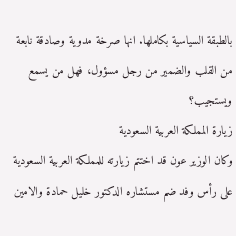بالطبقة السياسية بكاملها. انها صرخة مدوية وصادقة نابعة من القلب والضمير من رجل مسؤول، فهل من يسمع ويستجيب؟
زيارة المملكة العربية السعودية
وكان الوزير عون قد اختتم زيارته للمملكة العربية السعودية على رأس وفد ضم مستشاره الدكتور خليل حمادة والامين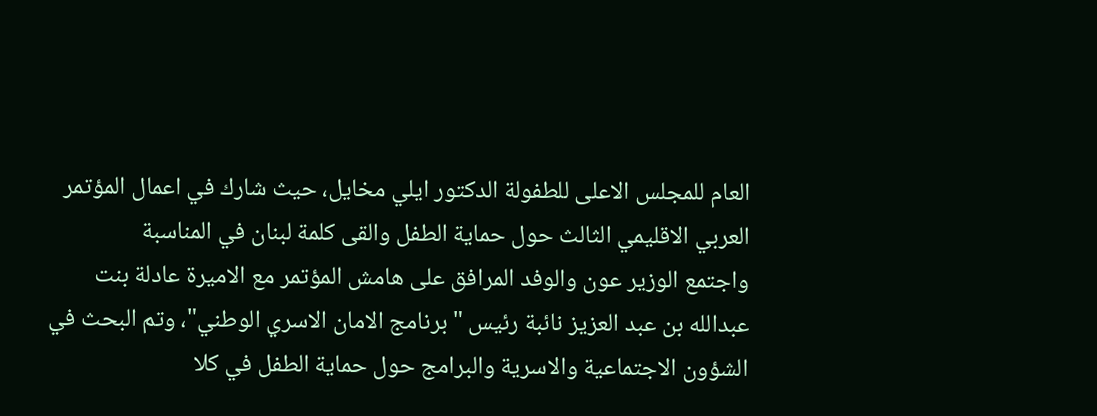العام للمجلس الاعلى للطفولة الدكتور ايلي مخايل، حيث شارك في اعمال المؤتمر العربي الاقليمي الثالث حول حماية الطفل والقى كلمة لبنان في المناسبة
واجتمع الوزير عون والوفد المرافق على هامش المؤتمر مع الاميرة عادلة بنت عبدالله بن عبد العزيز نائبة رئيس "برنامج الامان الاسري الوطني"، وتم البحث في الشؤون الاجتماعية والاسرية والبرامج حول حماية الطفل في كلا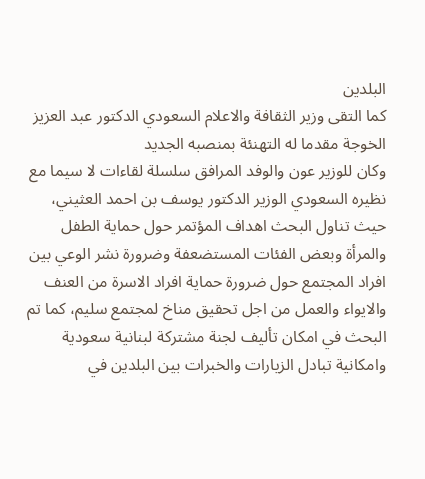البلدين
كما التقى وزير الثقافة والاعلام السعودي الدكتور عبد العزيز الخوجة مقدما له التهنئة بمنصبه الجديد
وكان للوزير عون والوفد المرافق سلسلة لقاءات لا سيما مع نظيره السعودي الوزير الدكتور يوسف بن احمد العثيني، حيث تناول البحث اهداف المؤتمر حول حماية الطفل والمرأة وبعض الفئات المستضعفة وضرورة نشر الوعي بين افراد المجتمع حول ضرورة حماية افراد الاسرة من العنف والايواء والعمل من اجل تحقيق مناخ لمجتمع سليم، كما تم البحث في امكان تأليف لجنة مشتركة لبنانية سعودية وامكانية تبادل الزيارات والخبرات بين البلدين في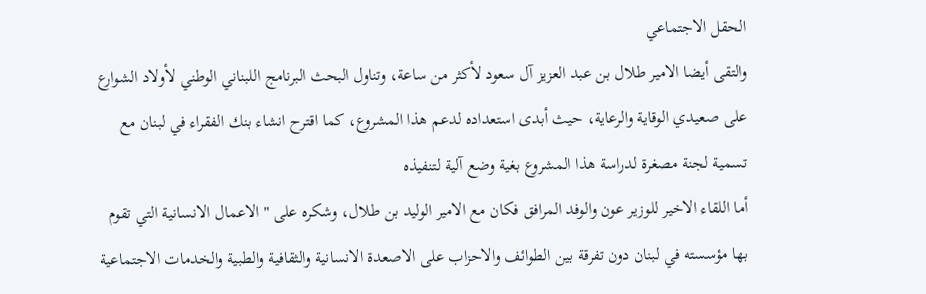الحقل الاجتماعي
والتقى أيضا الامير طلال بن عبد العزيز آل سعود لأكثر من ساعة، وتناول البحث البرنامج اللبناني الوطني لأولاد الشوارع على صعيدي الوقاية والرعاية، حيث أبدى استعداده لدعم هذا المشروع، كما اقترح انشاء بنك الفقراء في لبنان مع تسمية لجنة مصغرة لدراسة هذا المشروع بغية وضع آلية لتنفيذه
أما اللقاء الاخير للوزير عون والوفد المرافق فكان مع الامير الوليد بن طلال، وشكره على "الاعمال الانسانية التي تقوم بها مؤسسته في لبنان دون تفرقة بين الطوائف والاحزاب على الاصعدة الانسانية والثقافية والطبية والخدمات الاجتماعية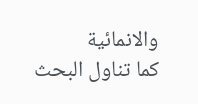والانمائية
كما تناول البحث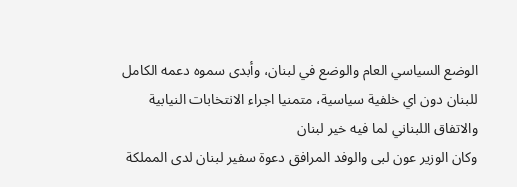الوضع السياسي العام والوضع في لبنان، وأبدى سموه دعمه الكامل للبنان دون اي خلفية سياسية، متمنيا اجراء الانتخابات النيابية والاتفاق اللبناني لما فيه خير لبنان
وكان الوزير عون لبى والوفد المرافق دعوة سفير لبنان لدى المملكة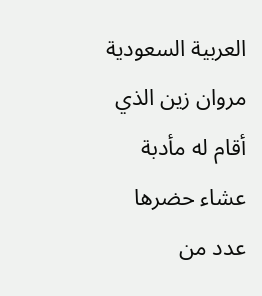العربية السعودية مروان زين الذي أقام له مأدبة عشاء حضرها عدد من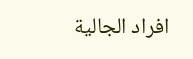افراد الجالية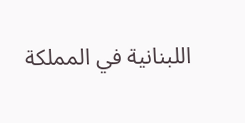اللبنانية في المملكة